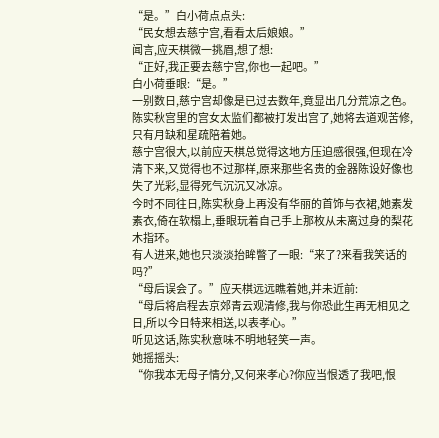“是。”白小荷点点头:
“民女想去慈宁宫,看看太后娘娘。”
闻言,应天棋微一挑眉,想了想:
“正好,我正要去慈宁宫,你也一起吧。”
白小荷垂眼:“是。”
一别数日,慈宁宫却像是已过去数年,竟显出几分荒凉之色。
陈实秋宫里的宫女太监们都被打发出宫了,她将去道观苦修,只有月缺和星疏陪着她。
慈宁宫很大,以前应天棋总觉得这地方压迫感很强,但现在冷清下来,又觉得也不过那样,原来那些名贵的金器陈设好像也失了光彩,显得死气沉沉又冰凉。
今时不同往日,陈实秋身上再没有华丽的首饰与衣裙,她素发素衣,倚在软榻上,垂眼玩着自己手上那枚从未离过身的梨花木指环。
有人进来,她也只淡淡抬眸瞥了一眼:“来了?来看我笑话的吗?”
“母后误会了。”应天棋远远瞧着她,并未近前:
“母后将启程去京郊青云观清修,我与你恐此生再无相见之日,所以今日特来相送,以表孝心。”
听见这话,陈实秋意味不明地轻笑一声。
她摇摇头:
“你我本无母子情分,又何来孝心?你应当恨透了我吧,恨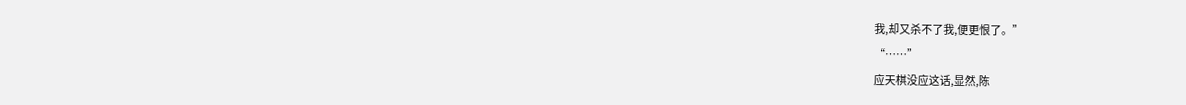我,却又杀不了我,便更恨了。”
“……”
应天棋没应这话,显然,陈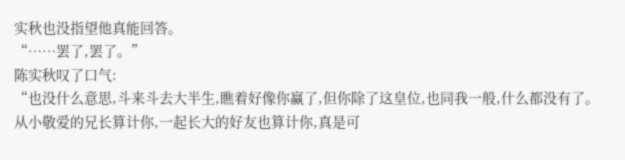实秋也没指望他真能回答。
“……罢了,罢了。”
陈实秋叹了口气:
“也没什么意思,斗来斗去大半生,瞧着好像你赢了,但你除了这皇位,也同我一般,什么都没有了。从小敬爱的兄长算计你,一起长大的好友也算计你,真是可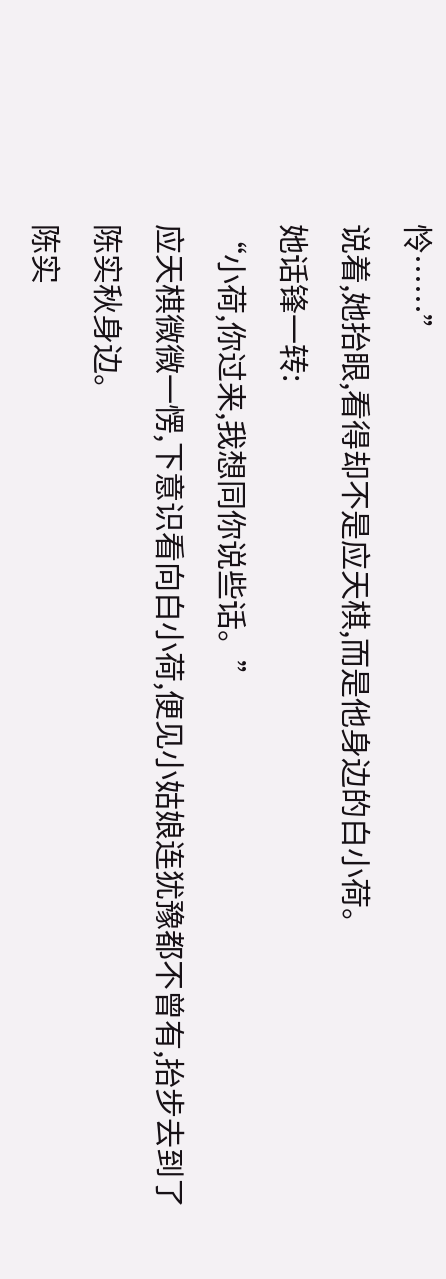怜……”
说着,她抬眼,看得却不是应天棋,而是他身边的白小荷。
她话锋一转:
“小荷,你过来,我想同你说些话。”
应天棋微微一愣,下意识看向白小荷,便见小姑娘连犹豫都不曾有,抬步去到了陈实秋身边。
陈实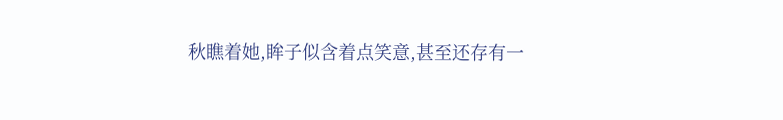秋瞧着她,眸子似含着点笑意,甚至还存有一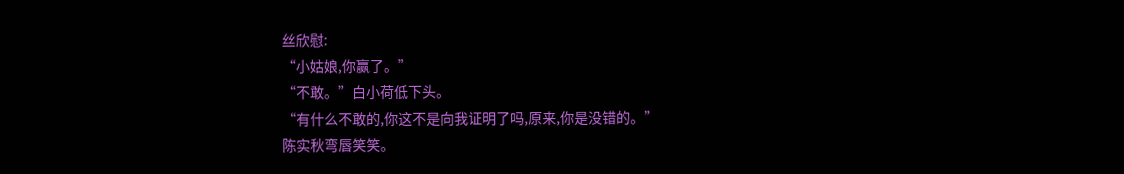丝欣慰:
“小姑娘,你赢了。”
“不敢。”白小荷低下头。
“有什么不敢的,你这不是向我证明了吗,原来,你是没错的。”
陈实秋弯唇笑笑。